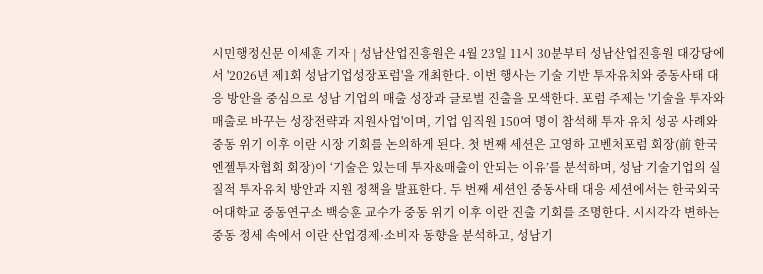시민행정신문 이세훈 기자 | 성남산업진흥원은 4월 23일 11시 30분부터 성남산업진흥원 대강당에서 '2026년 제1회 성남기업성장포럼'을 개최한다. 이번 행사는 기술 기반 투자유치와 중동사태 대응 방안을 중심으로 성남 기업의 매출 성장과 글로벌 진출을 모색한다. 포럼 주제는 '기술을 투자와 매출로 바꾸는 성장전략과 지원사업'이며, 기업 임직원 150여 명이 참석해 투자 유치 성공 사례와 중동 위기 이후 이란 시장 기회를 논의하게 된다. 첫 번째 세션은 고영하 고벤처포럼 회장(前 한국엔젤투자협회 회장)이 ‘기술은 있는데 투자&매출이 안되는 이유’를 분석하며, 성남 기술기업의 실질적 투자유치 방안과 지원 정책을 발표한다. 두 번째 세션인 중동사태 대응 세션에서는 한국외국어대학교 중동연구소 백승훈 교수가 중동 위기 이후 이란 진출 기회를 조명한다. 시시각각 변하는 중동 정세 속에서 이란 산업경제·소비자 동향을 분석하고, 성남기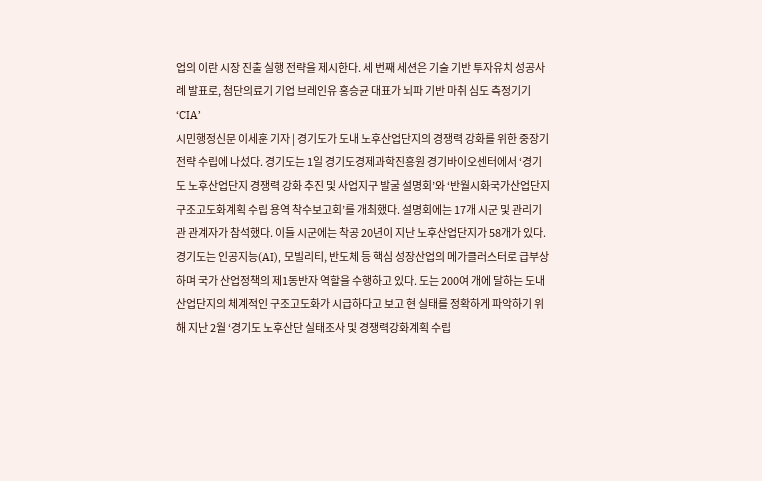업의 이란 시장 진출 실행 전략을 제시한다. 세 번째 세션은 기술 기반 투자유치 성공사례 발표로, 첨단의료기 기업 브레인유 홍승균 대표가 뇌파 기반 마취 심도 측정기기 ‘CIA’
시민행정신문 이세훈 기자 | 경기도가 도내 노후산업단지의 경쟁력 강화를 위한 중장기 전략 수립에 나섰다. 경기도는 1일 경기도경제과학진흥원 경기바이오센터에서 ‘경기도 노후산업단지 경쟁력 강화 추진 및 사업지구 발굴 설명회’와 ‘반월시화국가산업단지 구조고도화계획 수립 용역 착수보고회’를 개최했다. 설명회에는 17개 시군 및 관리기관 관계자가 참석했다. 이들 시군에는 착공 20년이 지난 노후산업단지가 58개가 있다. 경기도는 인공지능(AI), 모빌리티, 반도체 등 핵심 성장산업의 메가클러스터로 급부상하며 국가 산업정책의 제1동반자 역할을 수행하고 있다. 도는 200여 개에 달하는 도내 산업단지의 체계적인 구조고도화가 시급하다고 보고 현 실태를 정확하게 파악하기 위해 지난 2월 ‘경기도 노후산단 실태조사 및 경쟁력강화계획 수립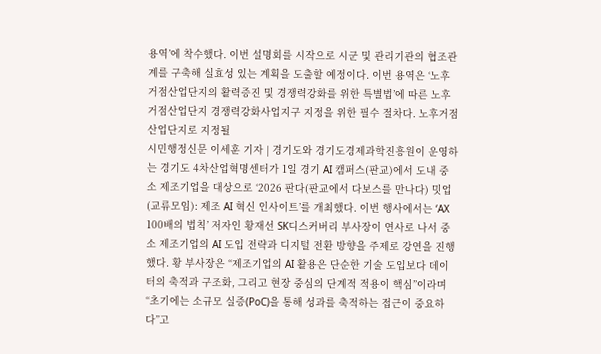용역’에 착수했다. 이번 설명회를 시작으로 시군 및 관리기관의 협조관계를 구축해 실효성 있는 계획을 도출할 예정이다. 이번 용역은 ‘노후거점산업단지의 활력증진 및 경쟁력강화를 위한 특별법’에 따른 노후거점산업단지 경쟁력강화사업지구 지정을 위한 필수 절차다. 노후거점산업단지로 지정될
시민행정신문 이세훈 기자 | 경기도와 경기도경제과학진흥원이 운영하는 경기도 4차산업혁명센터가 1일 경기 AI 캠퍼스(판교)에서 도내 중소 제조기업을 대상으로 ‘2026 판다(판교에서 다보스를 만나다) 밋업(교류모임): 제조 AI 혁신 인사이트’를 개최했다. 이번 행사에서는 ‘AX 100배의 법칙’ 저자인 황재선 SK디스커버리 부사장이 연사로 나서 중소 제조기업의 AI 도입 전략과 디지털 전환 방향을 주제로 강연을 진행했다. 황 부사장은 “제조기업의 AI 활용은 단순한 기술 도입보다 데이터의 축적과 구조화, 그리고 현장 중심의 단계적 적용이 핵심”이라며 “초기에는 소규모 실증(PoC)을 통해 성과를 축적하는 접근이 중요하다”고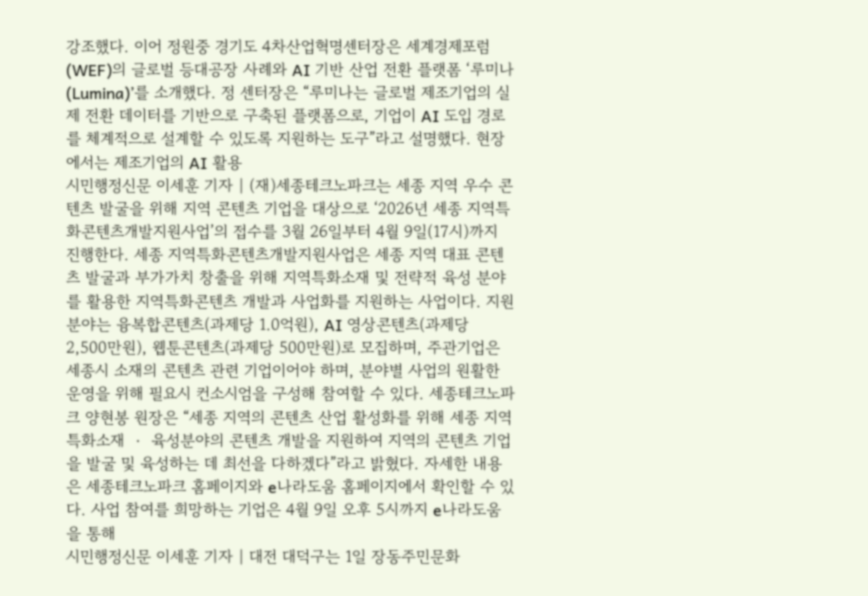강조했다. 이어 정원중 경기도 4차산업혁명센터장은 세계경제포럼(WEF)의 글로벌 등대공장 사례와 AI 기반 산업 전환 플랫폼 ‘루미나(Lumina)’를 소개했다. 정 센터장은 “루미나는 글로벌 제조기업의 실제 전환 데이터를 기반으로 구축된 플랫폼으로, 기업이 AI 도입 경로를 체계적으로 설계할 수 있도록 지원하는 도구”라고 설명했다. 현장에서는 제조기업의 AI 활용
시민행정신문 이세훈 기자 | (재)세종테크노파크는 세종 지역 우수 콘텐츠 발굴을 위해 지역 콘텐츠 기업을 대상으로 ‘2026년 세종 지역특화콘텐츠개발지원사업’의 접수를 3월 26일부터 4월 9일(17시)까지 진행한다. 세종 지역특화콘텐츠개발지원사업은 세종 지역 대표 콘텐츠 발굴과 부가가치 창출을 위해 지역특화소재 및 전략적 육성 분야를 활용한 지역특화콘텐츠 개발과 사업화를 지원하는 사업이다. 지원분야는 융복합콘텐츠(과제당 1.0억원), AI 영상콘텐츠(과제당 2,500만원), 웹툰콘텐츠(과제당 500만원)로 모집하며, 주관기업은 세종시 소재의 콘텐츠 관련 기업이어야 하며, 분야별 사업의 원활한 운영을 위해 필요시 컨소시엄을 구성해 참여할 수 있다. 세종테크노파크 양현봉 원장은 “세종 지역의 콘텐츠 산업 활성화를 위해 세종 지역특화소재 ‧ 육성분야의 콘텐츠 개발을 지원하여 지역의 콘텐츠 기업을 발굴 및 육성하는 데 최선을 다하겠다”라고 밝혔다. 자세한 내용은 세종테크노파크 홈페이지와 e나라도움 홈페이지에서 확인할 수 있다. 사업 참여를 희망하는 기업은 4월 9일 오후 5시까지 e나라도움을 통해
시민행정신문 이세훈 기자 | 대전 대덕구는 1일 장동주민문화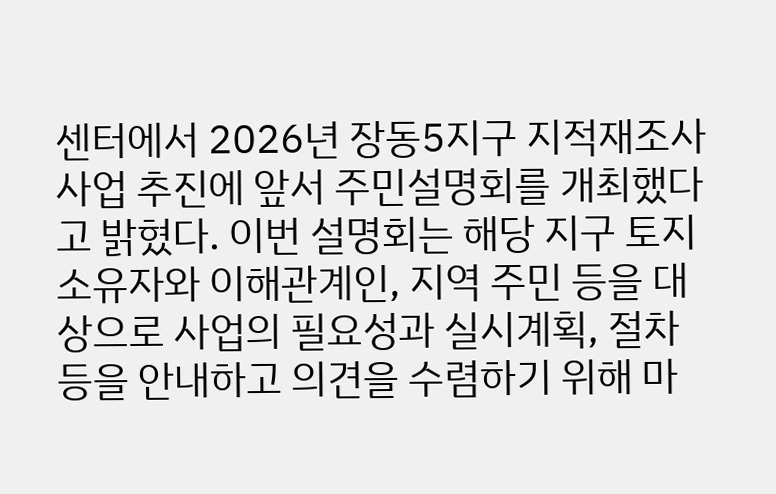센터에서 2026년 장동5지구 지적재조사사업 추진에 앞서 주민설명회를 개최했다고 밝혔다. 이번 설명회는 해당 지구 토지소유자와 이해관계인, 지역 주민 등을 대상으로 사업의 필요성과 실시계획, 절차 등을 안내하고 의견을 수렴하기 위해 마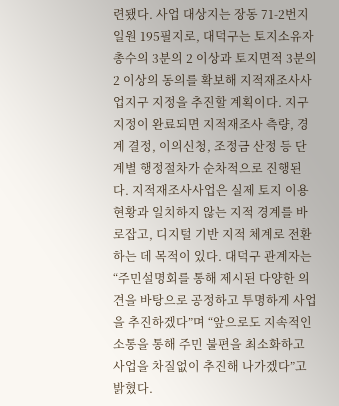련됐다. 사업 대상지는 장동 71-2번지 일원 195필지로, 대덕구는 토지소유자 총수의 3분의 2 이상과 토지면적 3분의 2 이상의 동의를 확보해 지적재조사사업지구 지정을 추진할 계획이다. 지구 지정이 완료되면 지적재조사 측량, 경계 결정, 이의신청, 조정금 산정 등 단계별 행정절차가 순차적으로 진행된다. 지적재조사사업은 실제 토지 이용 현황과 일치하지 않는 지적 경계를 바로잡고, 디지털 기반 지적 체계로 전환하는 데 목적이 있다. 대덕구 관계자는 “주민설명회를 통해 제시된 다양한 의견을 바탕으로 공정하고 투명하게 사업을 추진하겠다”며 “앞으로도 지속적인 소통을 통해 주민 불편을 최소화하고 사업을 차질없이 추진해 나가겠다”고 밝혔다.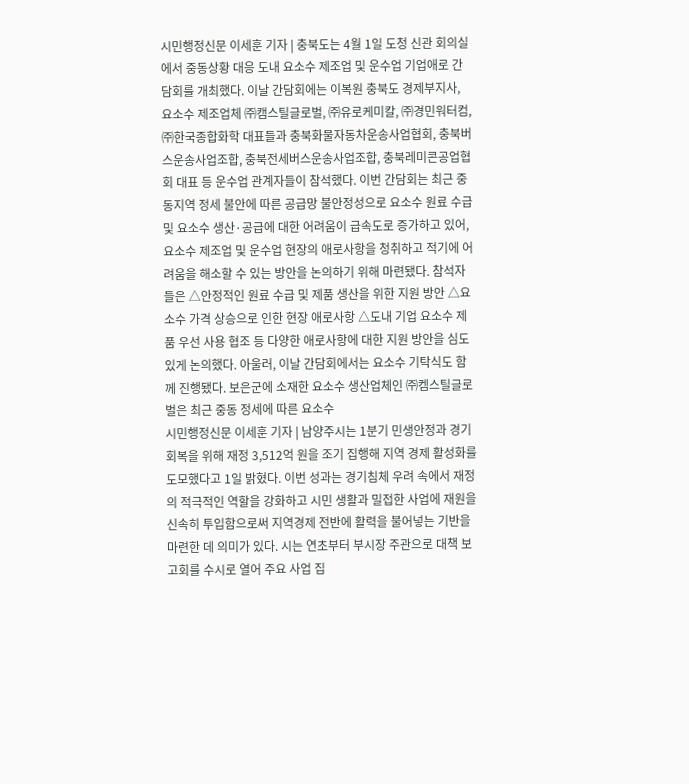시민행정신문 이세훈 기자 | 충북도는 4월 1일 도청 신관 회의실에서 중동상황 대응 도내 요소수 제조업 및 운수업 기업애로 간담회를 개최했다. 이날 간담회에는 이복원 충북도 경제부지사, 요소수 제조업체 ㈜캠스틸글로벌, ㈜유로케미칼, ㈜경민워터컴, ㈜한국종합화학 대표들과 충북화물자동차운송사업협회, 충북버스운송사업조합, 충북전세버스운송사업조합, 충북레미콘공업협회 대표 등 운수업 관계자들이 참석했다. 이번 간담회는 최근 중동지역 정세 불안에 따른 공급망 불안정성으로 요소수 원료 수급 및 요소수 생산·공급에 대한 어려움이 급속도로 증가하고 있어, 요소수 제조업 및 운수업 현장의 애로사항을 청취하고 적기에 어려움을 해소할 수 있는 방안을 논의하기 위해 마련됐다. 참석자들은 △안정적인 원료 수급 및 제품 생산을 위한 지원 방안 △요소수 가격 상승으로 인한 현장 애로사항 △도내 기업 요소수 제품 우선 사용 협조 등 다양한 애로사항에 대한 지원 방안을 심도 있게 논의했다. 아울러, 이날 간담회에서는 요소수 기탁식도 함께 진행됐다. 보은군에 소재한 요소수 생산업체인 ㈜켐스틸글로벌은 최근 중동 정세에 따른 요소수
시민행정신문 이세훈 기자 | 남양주시는 1분기 민생안정과 경기회복을 위해 재정 3,512억 원을 조기 집행해 지역 경제 활성화를 도모했다고 1일 밝혔다. 이번 성과는 경기침체 우려 속에서 재정의 적극적인 역할을 강화하고 시민 생활과 밀접한 사업에 재원을 신속히 투입함으로써 지역경제 전반에 활력을 불어넣는 기반을 마련한 데 의미가 있다. 시는 연초부터 부시장 주관으로 대책 보고회를 수시로 열어 주요 사업 집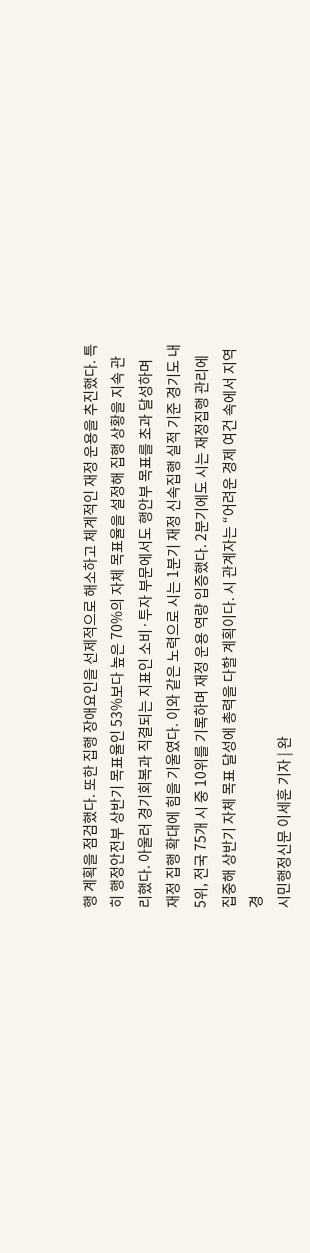행 계획을 점검했다. 또한 집행 장애요인을 선제적으로 해소하고 체계적인 재정 운용을 추진했다. 특히 행정안전부 상반기 목표율인 53%보다 높은 70%의 자체 목표율을 설정해 집행 상황을 지속 관리했다. 아울러 경기회복과 직결되는 지표인 소비·투자 부문에서도 행안부 목표를 초과 달성하며 재정 집행 확대에 힘을 기울였다. 이와 같은 노력으로 시는 1분기 재정 신속집행 실적 기준 경기도 내 5위, 전국 75개 시 중 10위를 기록하며 재정 운용 역량 입증했다. 2분기에도 시는 재정집행 관리에 집중해 상반기 자체 목표 달성에 총력을 다할 계획이다. 시 관계자는 “어려운 경제 여건 속에서 지역경
시민행정신문 이세훈 기자 | 완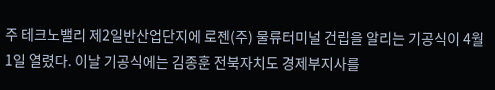주 테크노밸리 제2일반산업단지에 로젠(주) 물류터미널 건립을 알리는 기공식이 4월 1일 열렸다. 이날 기공식에는 김종훈 전북자치도 경제부지사를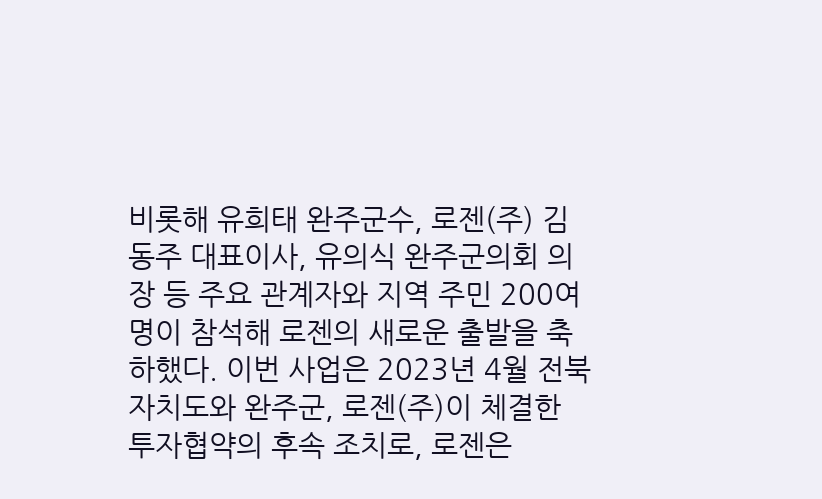비롯해 유희태 완주군수, 로젠(주) 김동주 대표이사, 유의식 완주군의회 의장 등 주요 관계자와 지역 주민 200여 명이 참석해 로젠의 새로운 출발을 축하했다. 이번 사업은 2023년 4월 전북자치도와 완주군, 로젠(주)이 체결한 투자협약의 후속 조치로, 로젠은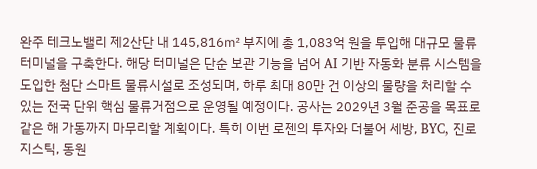완주 테크노밸리 제2산단 내 145,816㎡ 부지에 총 1,083억 원을 투입해 대규모 물류터미널을 구축한다. 해당 터미널은 단순 보관 기능을 넘어 AI 기반 자동화 분류 시스템을 도입한 첨단 스마트 물류시설로 조성되며, 하루 최대 80만 건 이상의 물량을 처리할 수 있는 전국 단위 핵심 물류거점으로 운영될 예정이다. 공사는 2029년 3월 준공을 목표로 같은 해 가동까지 마무리할 계획이다. 특히 이번 로젠의 투자와 더불어 세방, BYC, 진로지스틱, 동원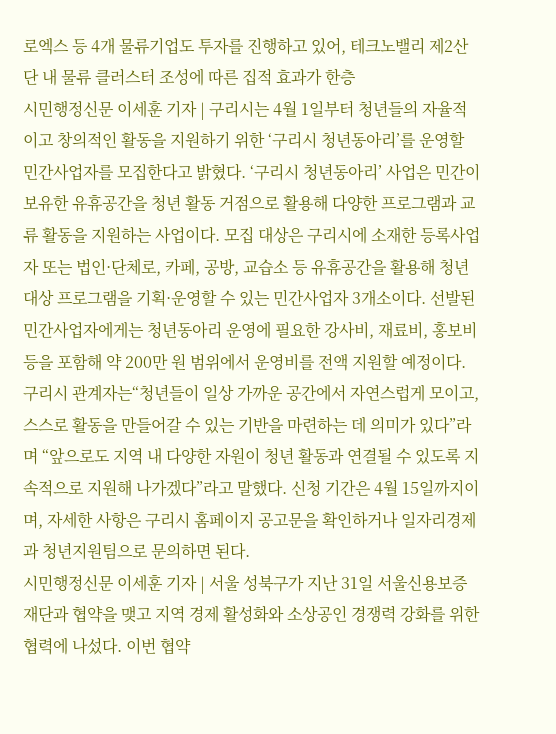로엑스 등 4개 물류기업도 투자를 진행하고 있어, 테크노밸리 제2산단 내 물류 클러스터 조성에 따른 집적 효과가 한층
시민행정신문 이세훈 기자 | 구리시는 4월 1일부터 청년들의 자율적이고 창의적인 활동을 지원하기 위한 ‘구리시 청년동아리’를 운영할 민간사업자를 모집한다고 밝혔다. ‘구리시 청년동아리’ 사업은 민간이 보유한 유휴공간을 청년 활동 거점으로 활용해 다양한 프로그램과 교류 활동을 지원하는 사업이다. 모집 대상은 구리시에 소재한 등록사업자 또는 법인·단체로, 카페, 공방, 교습소 등 유휴공간을 활용해 청년 대상 프로그램을 기획·운영할 수 있는 민간사업자 3개소이다. 선발된 민간사업자에게는 청년동아리 운영에 필요한 강사비, 재료비, 홍보비 등을 포함해 약 200만 원 범위에서 운영비를 전액 지원할 예정이다. 구리시 관계자는“청년들이 일상 가까운 공간에서 자연스럽게 모이고, 스스로 활동을 만들어갈 수 있는 기반을 마련하는 데 의미가 있다”라며 “앞으로도 지역 내 다양한 자원이 청년 활동과 연결될 수 있도록 지속적으로 지원해 나가겠다”라고 말했다. 신청 기간은 4월 15일까지이며, 자세한 사항은 구리시 홈페이지 공고문을 확인하거나 일자리경제과 청년지원팀으로 문의하면 된다.
시민행정신문 이세훈 기자 | 서울 성북구가 지난 31일 서울신용보증재단과 협약을 맺고 지역 경제 활성화와 소상공인 경쟁력 강화를 위한 협력에 나섰다. 이번 협약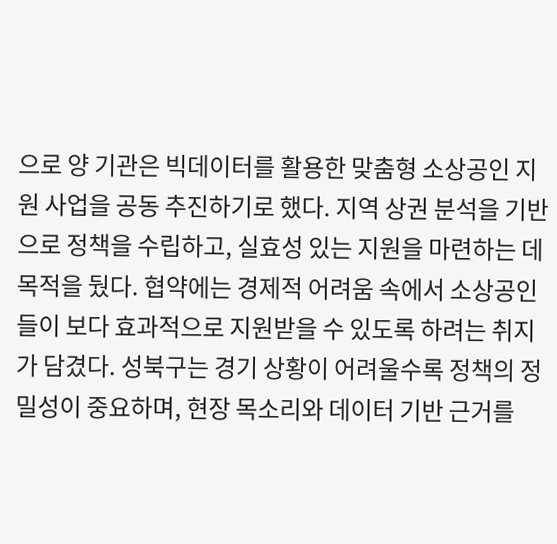으로 양 기관은 빅데이터를 활용한 맞춤형 소상공인 지원 사업을 공동 추진하기로 했다. 지역 상권 분석을 기반으로 정책을 수립하고, 실효성 있는 지원을 마련하는 데 목적을 뒀다. 협약에는 경제적 어려움 속에서 소상공인들이 보다 효과적으로 지원받을 수 있도록 하려는 취지가 담겼다. 성북구는 경기 상황이 어려울수록 정책의 정밀성이 중요하며, 현장 목소리와 데이터 기반 근거를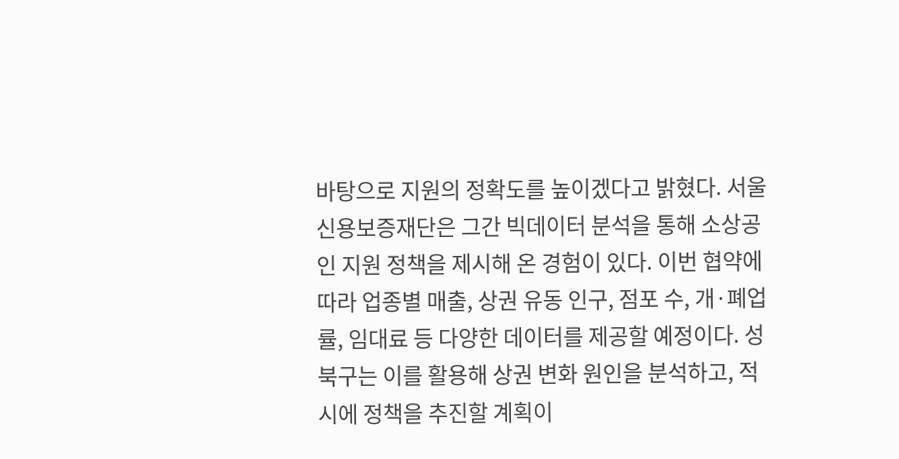바탕으로 지원의 정확도를 높이겠다고 밝혔다. 서울신용보증재단은 그간 빅데이터 분석을 통해 소상공인 지원 정책을 제시해 온 경험이 있다. 이번 협약에 따라 업종별 매출, 상권 유동 인구, 점포 수, 개·폐업률, 임대료 등 다양한 데이터를 제공할 예정이다. 성북구는 이를 활용해 상권 변화 원인을 분석하고, 적시에 정책을 추진할 계획이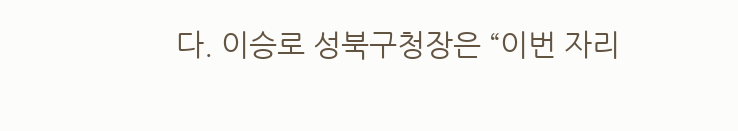다. 이승로 성북구청장은 “이번 자리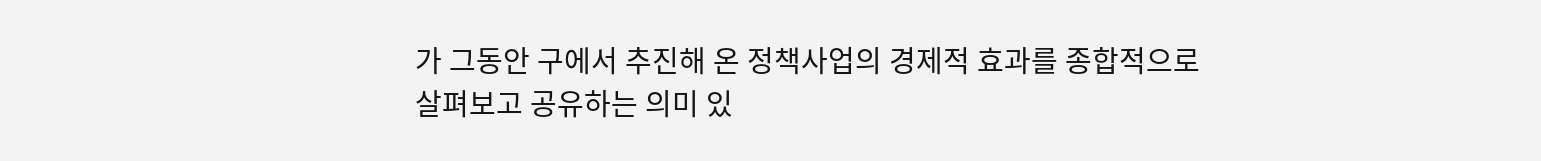가 그동안 구에서 추진해 온 정책사업의 경제적 효과를 종합적으로 살펴보고 공유하는 의미 있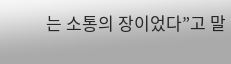는 소통의 장이었다”고 말